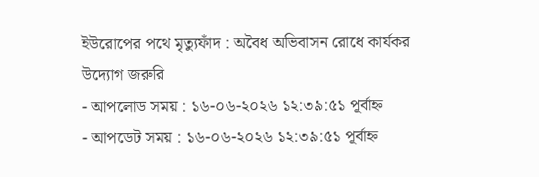ইউরোপের পথে মৃত্যুফাঁদ : অবৈধ অভিবাসন রোধে কার্যকর উদ্যোগ জরুরি
- আপলোড সময় : ১৬-০৬-২০২৬ ১২:৩৯:৫১ পূর্বাহ্ন
- আপডেট সময় : ১৬-০৬-২০২৬ ১২:৩৯:৫১ পূর্বাহ্ন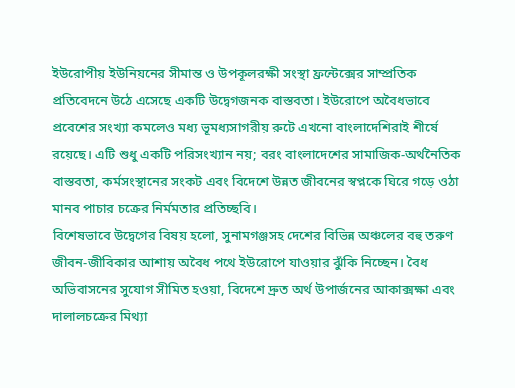ইউরোপীয় ইউনিয়নের সীমান্ত ও উপকূলরক্ষী সংস্থা ফ্রন্টেক্সের সাম্প্রতিক প্রতিবেদনে উঠে এসেছে একটি উদ্বেগজনক বাস্তবতা। ইউরোপে অবৈধভাবে প্রবেশের সংখ্যা কমলেও মধ্য ভূমধ্যসাগরীয় রুটে এখনো বাংলাদেশিরাই শীর্ষে রয়েছে। এটি শুধু একটি পরিসংখ্যান নয়; বরং বাংলাদেশের সামাজিক-অর্থনৈতিক বাস্তবতা, কর্মসংস্থানের সংকট এবং বিদেশে উন্নত জীবনের স্বপ্নকে ঘিরে গড়ে ওঠা মানব পাচার চক্রের নির্মমতার প্রতিচ্ছবি।
বিশেষভাবে উদ্বেগের বিষয় হলো, সুনামগঞ্জসহ দেশের বিভিন্ন অঞ্চলের বহু তরুণ জীবন-জীবিকার আশায় অবৈধ পথে ইউরোপে যাওয়ার ঝুঁকি নিচ্ছেন। বৈধ অভিবাসনের সুযোগ সীমিত হওয়া, বিদেশে দ্রুত অর্থ উপার্জনের আকাক্সক্ষা এবং দালালচক্রের মিথ্যা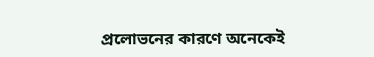প্রলোভনের কারণে অনেকেই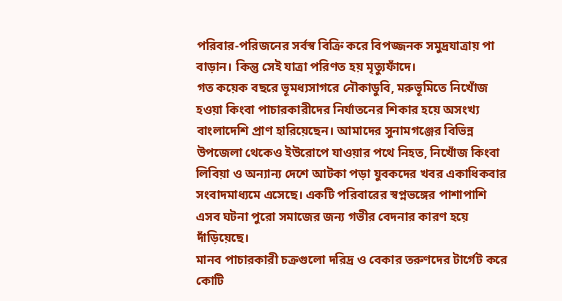পরিবার-পরিজনের সর্বস্ব বিক্রি করে বিপজ্জনক সমুদ্রযাত্রায় পা বাড়ান। কিন্তু সেই যাত্রা পরিণত হয় মৃত্যুফাঁদে।
গত কয়েক বছরে ভূমধ্যসাগরে নৌকাডুবি, মরুভূমিতে নিখোঁজ হওয়া কিংবা পাচারকারীদের নির্যাতনের শিকার হয়ে অসংখ্য বাংলাদেশি প্রাণ হারিয়েছেন। আমাদের সুনামগঞ্জের বিভিন্ন উপজেলা থেকেও ইউরোপে যাওয়ার পথে নিহত, নিখোঁজ কিংবা লিবিয়া ও অন্যান্য দেশে আটকা পড়া যুবকদের খবর একাধিকবার সংবাদমাধ্যমে এসেছে। একটি পরিবারের স্বপ্নভঙ্গের পাশাপাশি এসব ঘটনা পুরো সমাজের জন্য গভীর বেদনার কারণ হয়ে দাঁড়িয়েছে।
মানব পাচারকারী চক্রগুলো দরিদ্র ও বেকার তরুণদের টার্গেট করে কোটি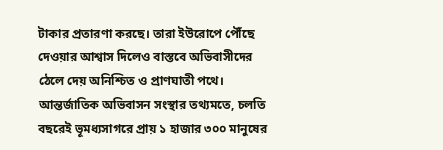টাকার প্রতারণা করছে। তারা ইউরোপে পৌঁছে দেওয়ার আশ্বাস দিলেও বাস্তবে অভিবাসীদের ঠেলে দেয় অনিশ্চিত ও প্রাণঘাতী পথে। আন্তর্জাতিক অভিবাসন সংস্থার তথ্যমতে, চলতি বছরেই ভূমধ্যসাগরে প্রায় ১ হাজার ৩০০ মানুষের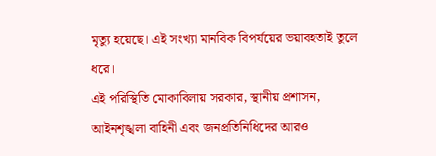মৃত্যু হয়েছে। এই সংখ্যা মানবিক বিপর্যয়ের ভয়াবহতাই তুলে ধরে।
এই পরিস্থিতি মোকাবিলায় সরকার, স্থানীয় প্রশাসন, আইনশৃঙ্খলা বাহিনী এবং জনপ্রতিনিধিদের আরও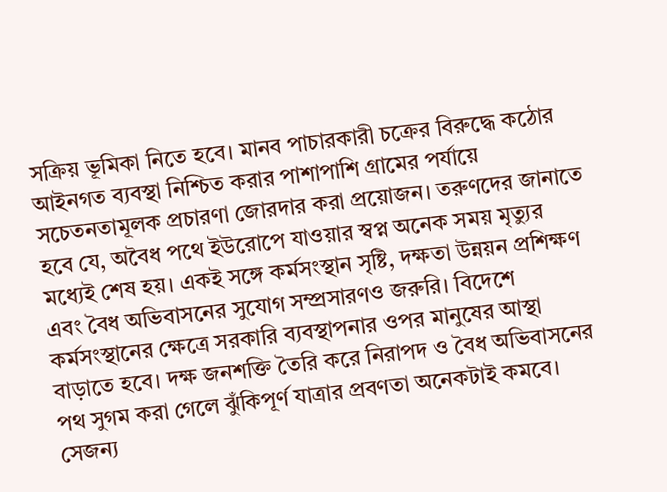সক্রিয় ভূমিকা নিতে হবে। মানব পাচারকারী চক্রের বিরুদ্ধে কঠোর আইনগত ব্যবস্থা নিশ্চিত করার পাশাপাশি গ্রামের পর্যায়ে সচেতনতামূলক প্রচারণা জোরদার করা প্রয়োজন। তরুণদের জানাতে হবে যে, অবৈধ পথে ইউরোপে যাওয়ার স্বপ্ন অনেক সময় মৃত্যুর মধ্যেই শেষ হয়। একই সঙ্গে কর্মসংস্থান সৃষ্টি, দক্ষতা উন্নয়ন প্রশিক্ষণ এবং বৈধ অভিবাসনের সুযোগ সম্প্রসারণও জরুরি। বিদেশে কর্মসংস্থানের ক্ষেত্রে সরকারি ব্যবস্থাপনার ওপর মানুষের আস্থা বাড়াতে হবে। দক্ষ জনশক্তি তৈরি করে নিরাপদ ও বৈধ অভিবাসনের পথ সুগম করা গেলে ঝুঁকিপূর্ণ যাত্রার প্রবণতা অনেকটাই কমবে। সেজন্য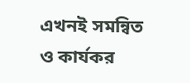এখনই সমন্বিত ও কার্যকর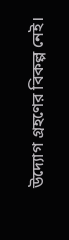উদ্যোগ গ্রহণের বিকল্প নেই।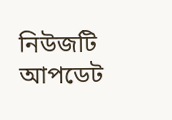নিউজটি আপডেট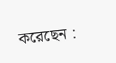করেছেন :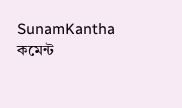SunamKantha
কমেন্ট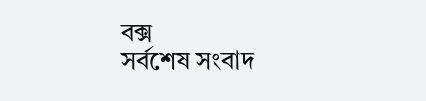বক্স
সর্বশেষ সংবাদ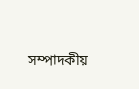সম্পাদকীয়